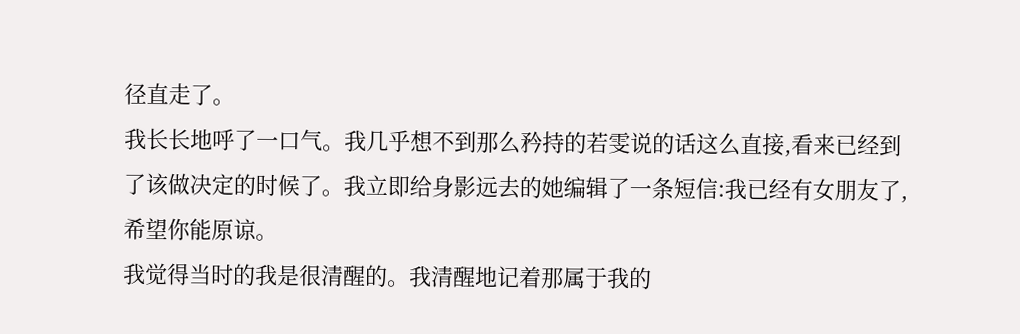径直走了。
我长长地呼了一口气。我几乎想不到那么矜持的若雯说的话这么直接,看来已经到了该做决定的时候了。我立即给身影远去的她编辑了一条短信:我已经有女朋友了,希望你能原谅。
我觉得当时的我是很清醒的。我清醒地记着那属于我的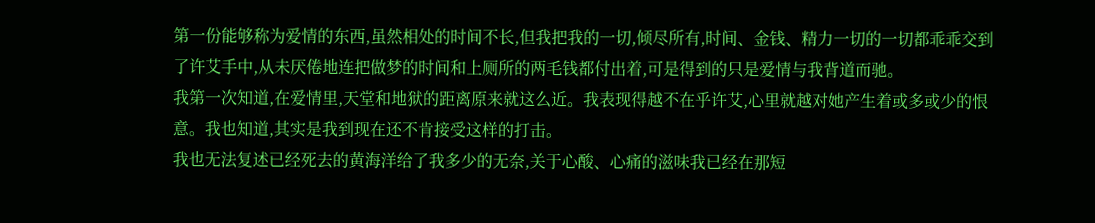第一份能够称为爱情的东西,虽然相处的时间不长,但我把我的一切,倾尽所有,时间、金钱、精力一切的一切都乖乖交到了许艾手中,从未厌倦地连把做梦的时间和上厕所的两毛钱都付出着,可是得到的只是爱情与我背道而驰。
我第一次知道,在爱情里,天堂和地狱的距离原来就这么近。我表现得越不在乎许艾,心里就越对她产生着或多或少的恨意。我也知道,其实是我到现在还不肯接受这样的打击。
我也无法复述已经死去的黄海洋给了我多少的无奈,关于心酸、心痛的滋味我已经在那短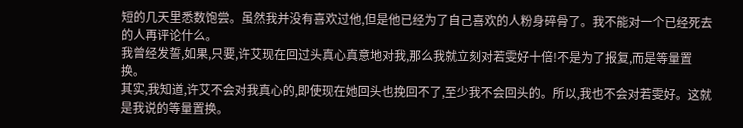短的几天里悉数饱尝。虽然我并没有喜欢过他,但是他已经为了自己喜欢的人粉身碎骨了。我不能对一个已经死去的人再评论什么。
我曾经发誓,如果,只要,许艾现在回过头真心真意地对我,那么我就立刻对若雯好十倍!不是为了报复,而是等量置换。
其实,我知道,许艾不会对我真心的,即使现在她回头也挽回不了,至少我不会回头的。所以,我也不会对若雯好。这就是我说的等量置换。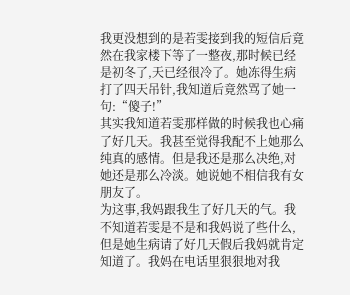我更没想到的是若雯接到我的短信后竟然在我家楼下等了一整夜,那时候已经是初冬了,天已经很冷了。她冻得生病打了四天吊针,我知道后竟然骂了她一句:“傻子!”
其实我知道若雯那样做的时候我也心痛了好几天。我甚至觉得我配不上她那么纯真的感情。但是我还是那么决绝,对她还是那么冷淡。她说她不相信我有女朋友了。
为这事,我妈跟我生了好几天的气。我不知道若雯是不是和我妈说了些什么,但是她生病请了好几天假后我妈就肯定知道了。我妈在电话里狠狠地对我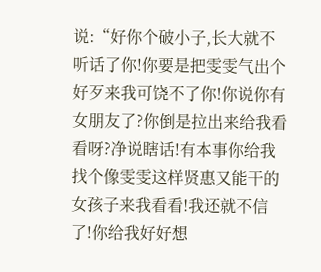说:“好你个破小子,长大就不听话了你!你要是把雯雯气出个好歹来我可饶不了你!你说你有女朋友了?你倒是拉出来给我看看呀?净说瞎话!有本事你给我找个像雯雯这样贤惠又能干的女孩子来我看看!我还就不信了!你给我好好想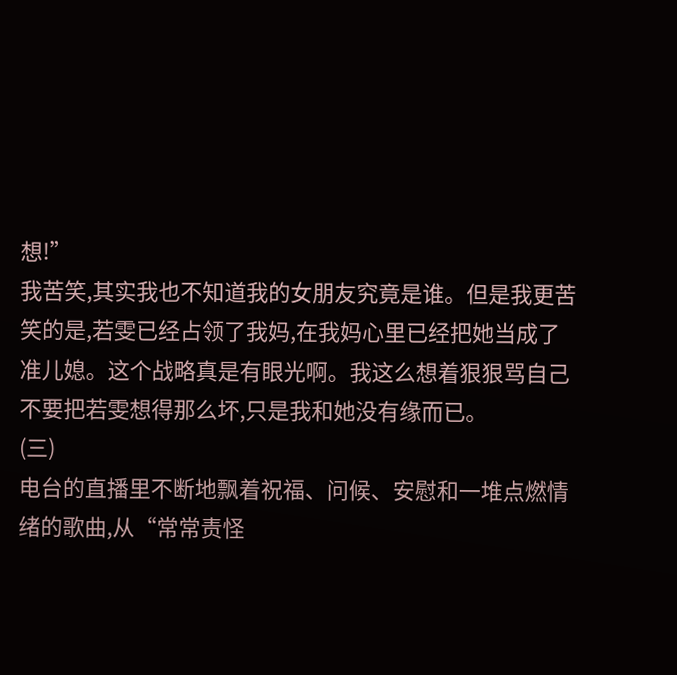想!”
我苦笑,其实我也不知道我的女朋友究竟是谁。但是我更苦笑的是,若雯已经占领了我妈,在我妈心里已经把她当成了准儿媳。这个战略真是有眼光啊。我这么想着狠狠骂自己不要把若雯想得那么坏,只是我和她没有缘而已。
(三)
电台的直播里不断地飘着祝福、问候、安慰和一堆点燃情绪的歌曲,从“常常责怪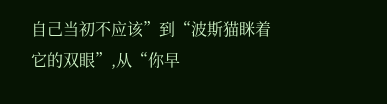自己当初不应该”到“波斯猫眯着它的双眼”,从“你早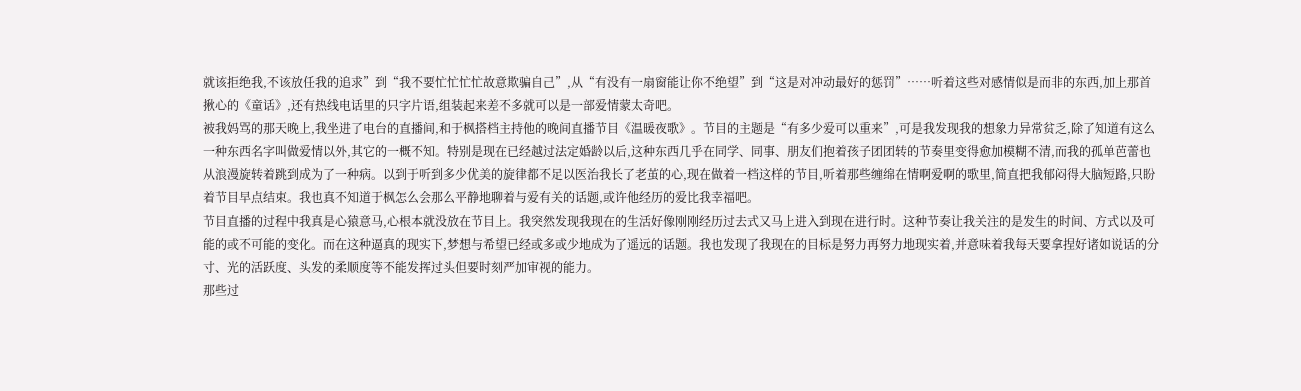就该拒绝我,不该放任我的追求”到“我不要忙忙忙忙故意欺骗自己”,从“有没有一扇窗能让你不绝望”到“这是对冲动最好的惩罚”……听着这些对感情似是而非的东西,加上那首揪心的《童话》,还有热线电话里的只字片语,组装起来差不多就可以是一部爱情蒙太奇吧。
被我妈骂的那天晚上,我坐进了电台的直播间,和于枫搭档主持他的晚间直播节目《温暖夜歌》。节目的主题是“有多少爱可以重来”,可是我发现我的想象力异常贫乏,除了知道有这么一种东西名字叫做爱情以外,其它的一概不知。特别是现在已经越过法定婚龄以后,这种东西几乎在同学、同事、朋友们抱着孩子团团转的节奏里变得愈加模糊不清,而我的孤单芭蕾也从浪漫旋转着跳到成为了一种病。以到于听到多少优美的旋律都不足以医治我长了老茧的心,现在做着一档这样的节目,听着那些缠绵在情啊爱啊的歌里,简直把我郁闷得大脑短路,只盼着节目早点结束。我也真不知道于枫怎么会那么平静地聊着与爱有关的话题,或许他经历的爱比我幸福吧。
节目直播的过程中我真是心猿意马,心根本就没放在节目上。我突然发现我现在的生活好像刚刚经历过去式又马上进入到现在进行时。这种节奏让我关注的是发生的时间、方式以及可能的或不可能的变化。而在这种逼真的现实下,梦想与希望已经或多或少地成为了遥远的话题。我也发现了我现在的目标是努力再努力地现实着,并意味着我每天要拿捏好诸如说话的分寸、光的活跃度、头发的柔顺度等不能发挥过头但要时刻严加审视的能力。
那些过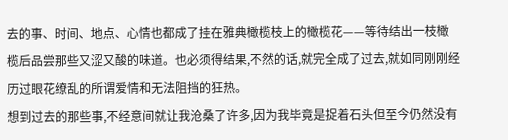去的事、时间、地点、心情也都成了挂在雅典橄榄枝上的橄榄花——等待结出一枝橄榄后品尝那些又涩又酸的味道。也必须得结果,不然的话,就完全成了过去,就如同刚刚经历过眼花缭乱的所谓爱情和无法阻挡的狂热。
想到过去的那些事,不经意间就让我沧桑了许多,因为我毕竟是捉着石头但至今仍然没有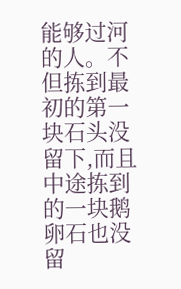能够过河的人。不但拣到最初的第一块石头没留下,而且中途拣到的一块鹅卵石也没留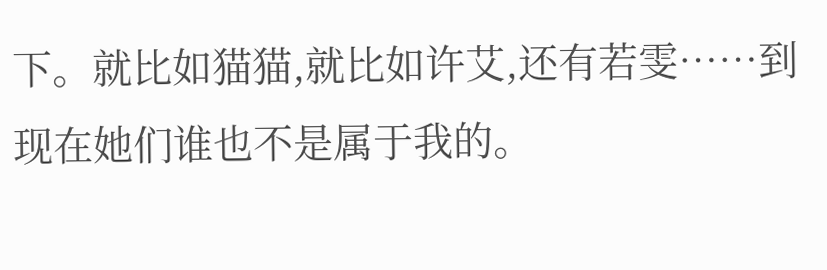下。就比如猫猫,就比如许艾,还有若雯……到现在她们谁也不是属于我的。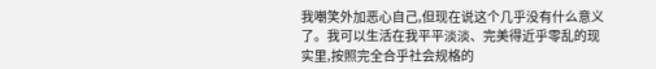我嘲笑外加恶心自己,但现在说这个几乎没有什么意义了。我可以生活在我平平淡淡、完美得近乎零乱的现实里,按照完全合乎社会规格的